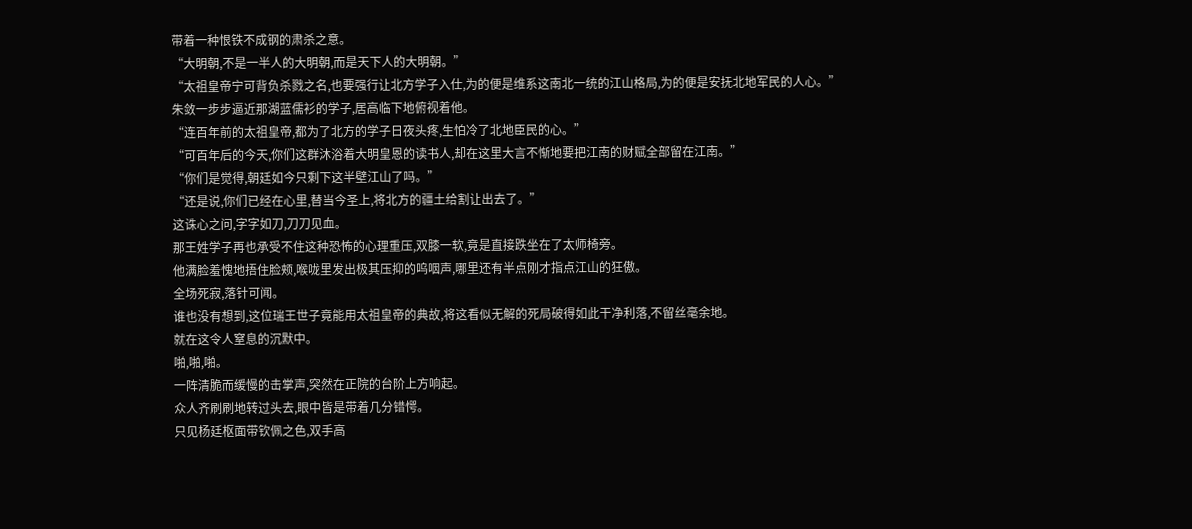带着一种恨铁不成钢的肃杀之意。
“大明朝,不是一半人的大明朝,而是天下人的大明朝。”
“太祖皇帝宁可背负杀戮之名,也要强行让北方学子入仕,为的便是维系这南北一统的江山格局,为的便是安抚北地军民的人心。”
朱敛一步步逼近那湖蓝儒衫的学子,居高临下地俯视着他。
“连百年前的太祖皇帝,都为了北方的学子日夜头疼,生怕冷了北地臣民的心。”
“可百年后的今天,你们这群沐浴着大明皇恩的读书人,却在这里大言不惭地要把江南的财赋全部留在江南。”
“你们是觉得,朝廷如今只剩下这半壁江山了吗。”
“还是说,你们已经在心里,替当今圣上,将北方的疆土给割让出去了。”
这诛心之问,字字如刀,刀刀见血。
那王姓学子再也承受不住这种恐怖的心理重压,双膝一软,竟是直接跌坐在了太师椅旁。
他满脸羞愧地捂住脸颊,喉咙里发出极其压抑的呜咽声,哪里还有半点刚才指点江山的狂傲。
全场死寂,落针可闻。
谁也没有想到,这位瑞王世子竟能用太祖皇帝的典故,将这看似无解的死局破得如此干净利落,不留丝毫余地。
就在这令人窒息的沉默中。
啪,啪,啪。
一阵清脆而缓慢的击掌声,突然在正院的台阶上方响起。
众人齐刷刷地转过头去,眼中皆是带着几分错愕。
只见杨廷枢面带钦佩之色,双手高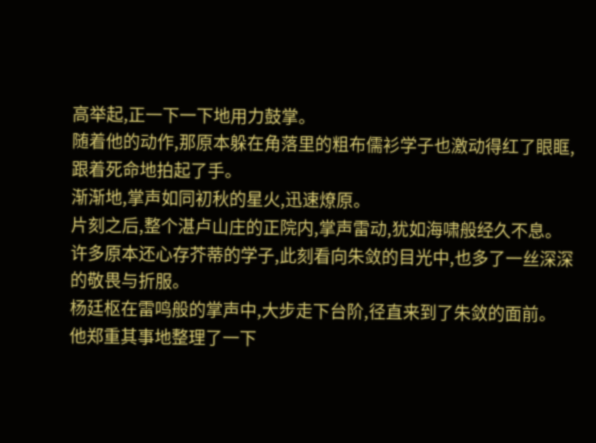高举起,正一下一下地用力鼓掌。
随着他的动作,那原本躲在角落里的粗布儒衫学子也激动得红了眼眶,跟着死命地拍起了手。
渐渐地,掌声如同初秋的星火,迅速燎原。
片刻之后,整个湛卢山庄的正院内,掌声雷动,犹如海啸般经久不息。
许多原本还心存芥蒂的学子,此刻看向朱敛的目光中,也多了一丝深深的敬畏与折服。
杨廷枢在雷鸣般的掌声中,大步走下台阶,径直来到了朱敛的面前。
他郑重其事地整理了一下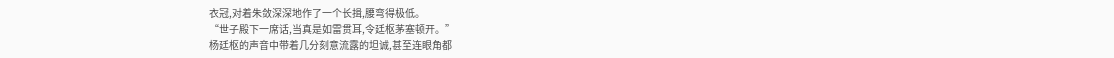衣冠,对着朱敛深深地作了一个长揖,腰弯得极低。
“世子殿下一席话,当真是如雷贯耳,令廷枢茅塞顿开。”
杨廷枢的声音中带着几分刻意流露的坦诚,甚至连眼角都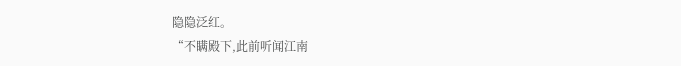隐隐泛红。
“不瞒殿下,此前听闻江南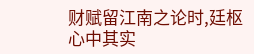财赋留江南之论时,廷枢心中其实